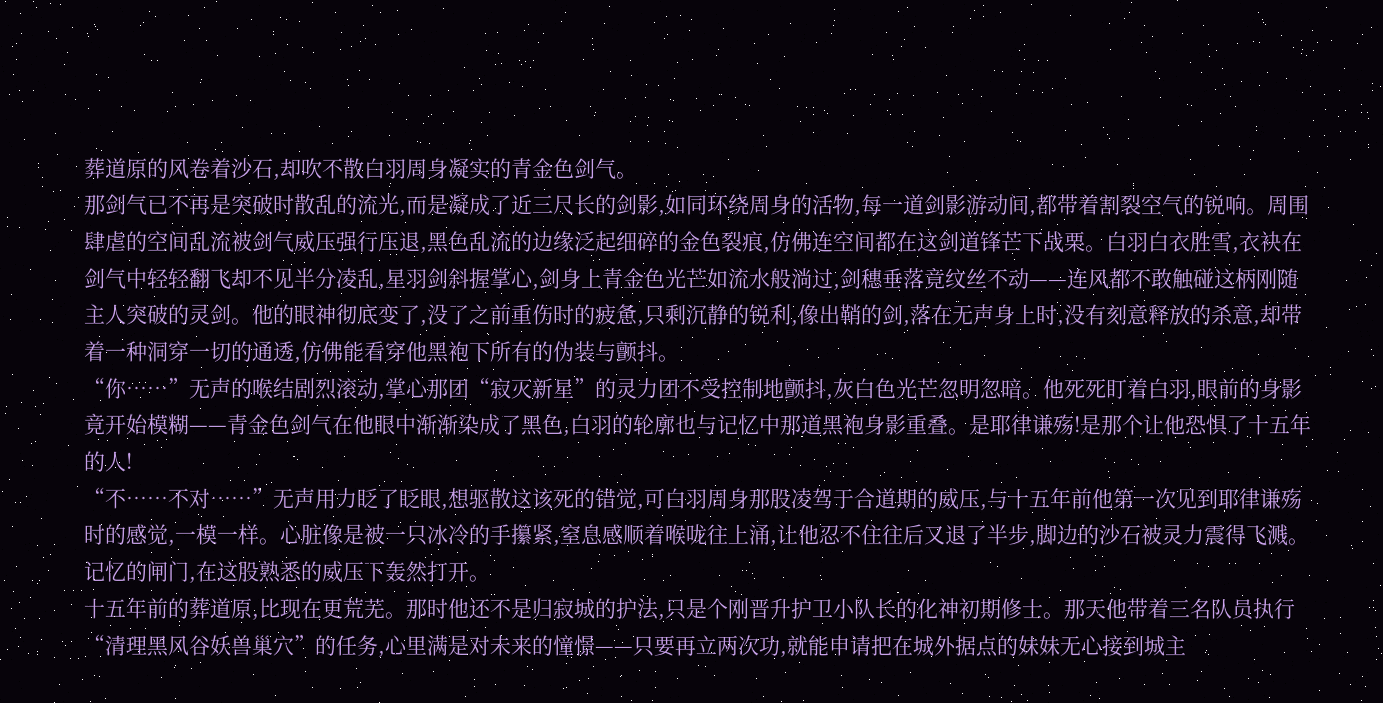葬道原的风卷着沙石,却吹不散白羽周身凝实的青金色剑气。
那剑气已不再是突破时散乱的流光,而是凝成了近三尺长的剑影,如同环绕周身的活物,每一道剑影游动间,都带着割裂空气的锐响。周围肆虐的空间乱流被剑气威压强行压退,黑色乱流的边缘泛起细碎的金色裂痕,仿佛连空间都在这剑道锋芒下战栗。白羽白衣胜雪,衣袂在剑气中轻轻翻飞却不见半分凌乱,星羽剑斜握掌心,剑身上青金色光芒如流水般淌过,剑穗垂落竟纹丝不动——连风都不敢触碰这柄刚随主人突破的灵剑。他的眼神彻底变了,没了之前重伤时的疲惫,只剩沉静的锐利,像出鞘的剑,落在无声身上时,没有刻意释放的杀意,却带着一种洞穿一切的通透,仿佛能看穿他黑袍下所有的伪装与颤抖。
“你……”无声的喉结剧烈滚动,掌心那团“寂灭新星”的灵力团不受控制地颤抖,灰白色光芒忽明忽暗。他死死盯着白羽,眼前的身影竟开始模糊——青金色剑气在他眼中渐渐染成了黑色,白羽的轮廓也与记忆中那道黑袍身影重叠。是耶律谦殇!是那个让他恐惧了十五年的人!
“不……不对……”无声用力眨了眨眼,想驱散这该死的错觉,可白羽周身那股凌驾于合道期的威压,与十五年前他第一次见到耶律谦殇时的感觉,一模一样。心脏像是被一只冰冷的手攥紧,窒息感顺着喉咙往上涌,让他忍不住往后又退了半步,脚边的沙石被灵力震得飞溅。
记忆的闸门,在这股熟悉的威压下轰然打开。
十五年前的葬道原,比现在更荒芜。那时他还不是归寂城的护法,只是个刚晋升护卫小队长的化神初期修士。那天他带着三名队员执行“清理黑风谷妖兽巢穴”的任务,心里满是对未来的憧憬——只要再立两次功,就能申请把在城外据点的妹妹无心接到城主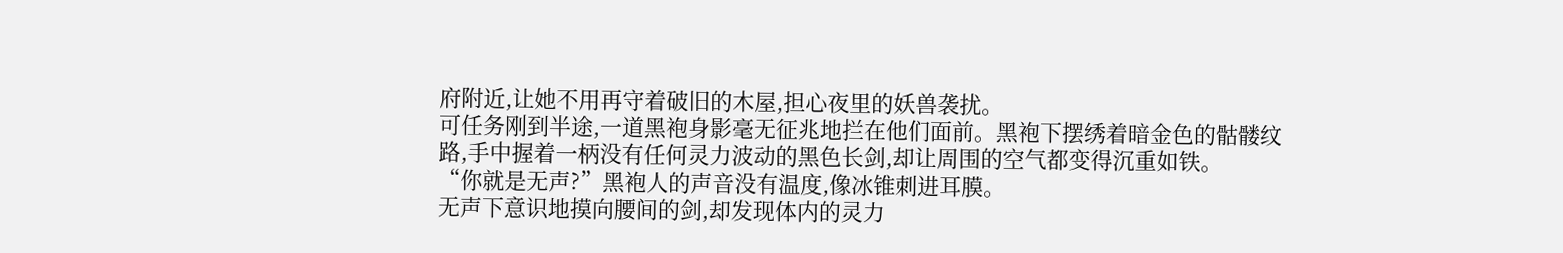府附近,让她不用再守着破旧的木屋,担心夜里的妖兽袭扰。
可任务刚到半途,一道黑袍身影毫无征兆地拦在他们面前。黑袍下摆绣着暗金色的骷髅纹路,手中握着一柄没有任何灵力波动的黑色长剑,却让周围的空气都变得沉重如铁。
“你就是无声?”黑袍人的声音没有温度,像冰锥刺进耳膜。
无声下意识地摸向腰间的剑,却发现体内的灵力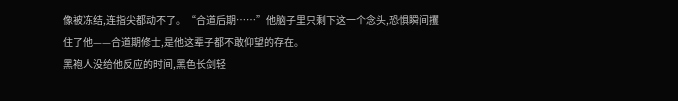像被冻结,连指尖都动不了。“合道后期……”他脑子里只剩下这一个念头,恐惧瞬间攫住了他——合道期修士,是他这辈子都不敢仰望的存在。
黑袍人没给他反应的时间,黑色长剑轻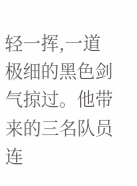轻一挥,一道极细的黑色剑气掠过。他带来的三名队员连